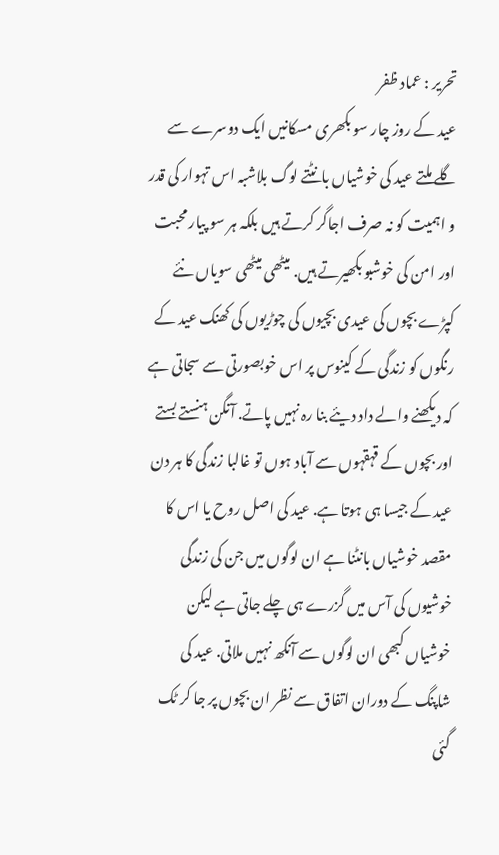تحریر : عماد ظفر
عید کے روز چار سو بکھری مسکانیں ایک دوسرے سے گلے ملتے عید کی خوشیاں بانٹتے لوگ بلاشبہ اس تہوار کی قدر و اہمیت کو نہ صرف اجاگر کرتے ہیں بلکہ ہر سو پیار محبت اور امن کی خوشبو بکھیرتے ہیں. میٹھی میٹھی سویاں نئے کپڑے بچوں کی عیدی بچیوں کی چوڑیوں کی کھنک عید کے رنگوں کو زندگی کے کینوس پر اس خوبصورتی سے سجاتی ہے کہ دیکھنے والے داد دیئے بنا رہ نہیں پاتے. آنگن ہنستے بستے اور بچوں کے قہقہوں سے آباد ہوں تو غالبا زندگی کا ہر دن عید کے جیسا ہی ہوتا ہے. عید کی اصل روح یا اس کا مقصد خوشیاں بانٹنا ہے ان لوگوں میں جن کی زندگی خوشیوں کی آس میں گزرے ہی چلے جاتی ہے لیکن خوشیاں کبھی ان لوگوں سے آنکھ نہیں ملاتی. عید کی شاپنگ کے دوران اتفاق سے نظر ان بچوں پر جا کر ٹک گئی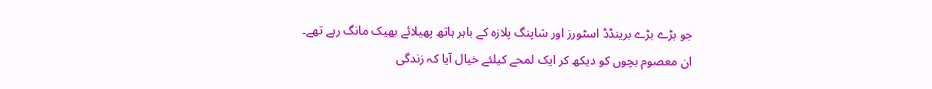جو بڑے بڑے برینڈڈ اسٹورز اور شاپنگ پلازہ کے باہر ہاتھ پھیلائے بھیک مانگ رہے تھے۔
ان معصوم بچوں کو دیکھ کر ایک لمحے کیلئے خیال آیا کہ زندگی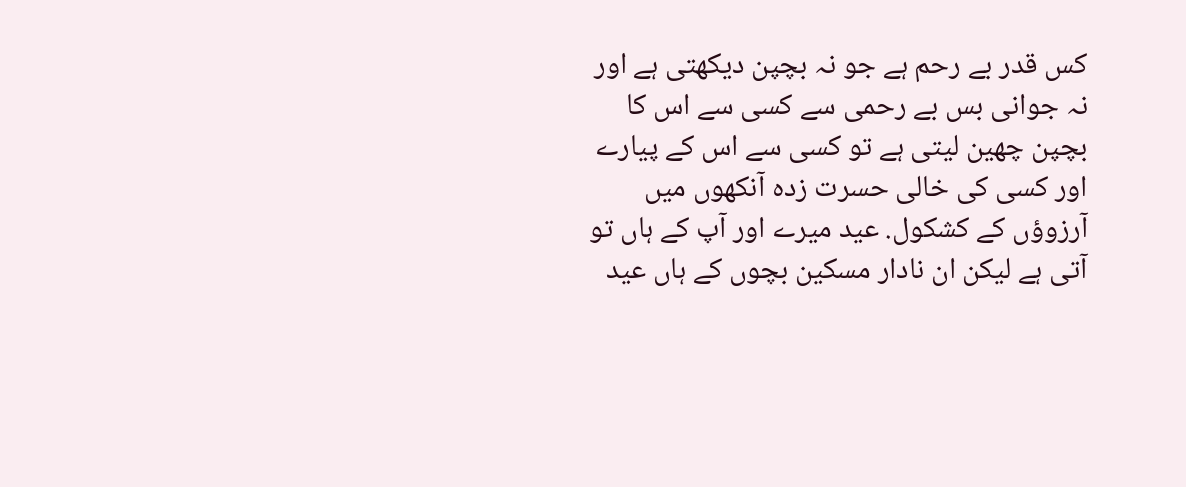کس قدر بے رحم ہے جو نہ بچپن دیکھتی ہے اور نہ جوانی بس بے رحمی سے کسی سے اس کا بچپن چھین لیتی ہے تو کسی سے اس کے پیارے اور کسی کی خالی حسرت زدہ آنکھوں میں آرزوؤں کے کشکول. عید میرے اور آپ کے ہاں تو آتی ہے لیکن ان نادار مسکین بچوں کے ہاں عید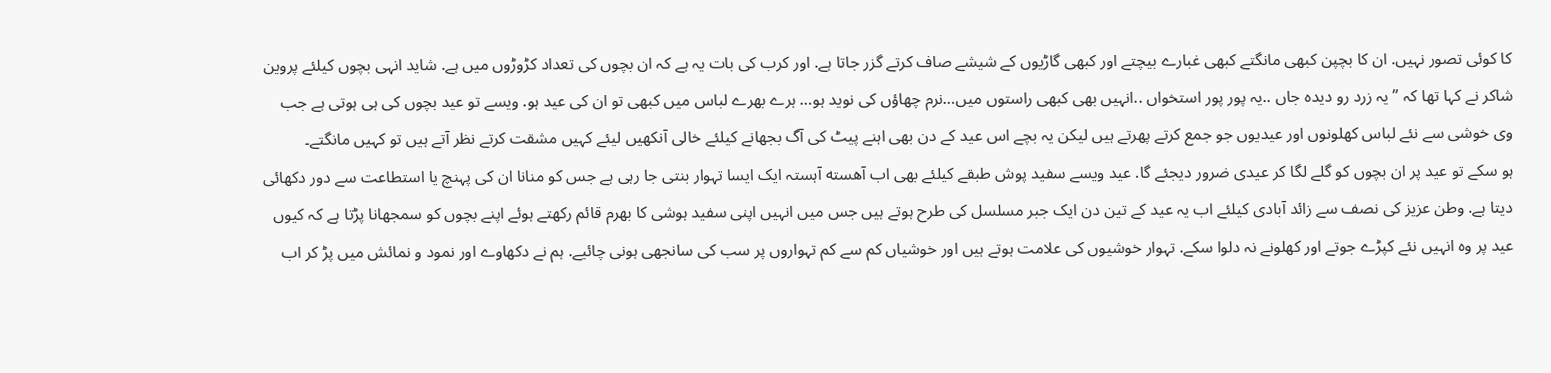کا کوئی تصور نہیں. ان کا بچپن کبھی مانگتے کبھی غبارے بیچتے اور کبھی گاڑیوں کے شیشے صاف کرتے گزر جاتا ہے. اور کرب کی بات یہ ہے کہ ان بچوں کی تعداد کڑوڑوں میں ہے. شاید انہی بچوں کیلئے پروین شاکر نے کہا تھا کہ ” یہ زرد رو دیدہ جاں ..یہ پور پور استخواں ..انہیں بھی کبھی راستوں میں…نرم چھاؤں کی نوید ہو… ہرے بھرے لباس میں کبھی تو ان کی عید ہو. ویسے تو عید بچوں کی ہی ہوتی ہے جب وی خوشی سے نئے لباس کھلونوں اور عیدیوں جو جمع کرتے پھرتے ہیں لیکن یہ بچے اس عید کے دن بھی اہنے پیٹ کی آگ بجھانے کیلئے خالی آنکھیں لیئے کہیں مشقت کرتے نظر آتے ہیں تو کہیں مانگتے۔
ہو سکے تو عید پر ان بچوں کو گلے لگا کر عیدی ضرور دیجئے گا. عید ویسے سفید پوش طبقے کیلئے بھی اب آهسته آہستہ ایک ایسا تہوار بنتی جا رہی ہے جس کو منانا ان کی پہنچ یا استطاعت سے دور دکھائی دیتا ہے. وطن عزیز کی نصف سے زائد آبادی کیلئے اب یہ عید کے تین دن ایک جبر مسلسل کی طرح ہوتے ہیں جس میں انہیں اپنی سفید ہوشی کا بھرم قائم رکھتے ہوئے اپنے بچوں کو سمجھانا پڑتا ہے کہ کیوں عید پر وہ انہیں نئے کپڑے جوتے اور کھلونے نہ دلوا سکے. تہوار خوشیوں کی علامت ہوتے ہیں اور خوشیاں کم سے کم تہواروں پر سب کی سانجھی ہونی چائیے. ہم نے دکھاوے اور نمود و نمائش میں پڑ کر اب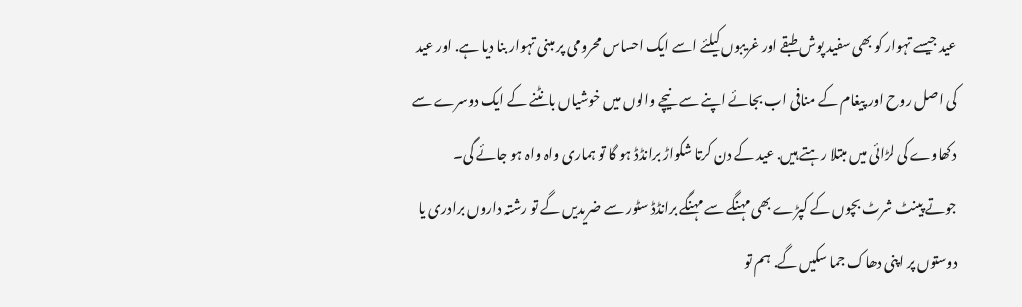عید جیسے تہوار کو بھی سفید پوش طبقے اور غریبوں کیلئے اسے ایک احساس محرومی پر مبنی تہوار بنا دیا ہے. اور عید کی اصل روح اور پیغام کے منافی اب بجائے اپنے سے نیچے والوں میں خوشیاں بانٹنے کے ایک دوسرے سے دکھاوے کی لڑائی میں مبتلا رہتے ہیں. عید کے دن کرتا شکواڑ برانڈڈ ہو گا تو ہماری واہ واہ ہو جائے گی۔
جوتے پینٹ شرٹ بچوں کے کپڑے بھی مہنگے سے مہنگے برانڈڈ سٹور سے ضریدیں گے تو رشتہ داروں برادری یا دوستوں پر اپنی دھاک جما سکیں گے. ہم تو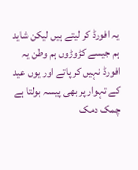یہ افورڈ کر لیتے ہیں لیکن شاید ہم جیسے کڑوڑوں ہم وطن یہ افورڈ نہیں کر پاتے اور یوں عید کے تہوار پر بھی پیسہ بولتا ہے چمک دمک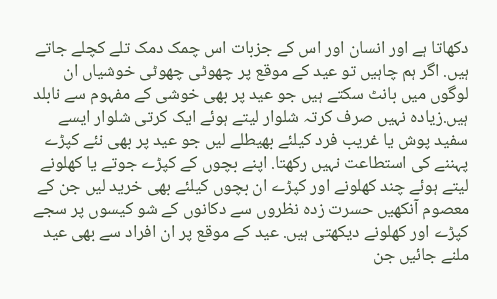دکھاتا ہے اور انسان اور اس کے جزبات اس چمک دمک تلے کچلے جاتے ہیں. اگر ہم چاہیں تو عید کے موقع پر چھوٹی چھوٹی خوشیاں ان لوگوں میں بانٹ سکتے ہیں جو عید پر بھی خوشی کے مفہوم سے نابلد ہیں.زیادہ نہیں صرف کرتہ شلوار لیتے ہوئے ایک کرتی شلوار ایسے سفید پوش یا غریب فرد کیلئے بھیطلے لیں جو عید پر بھی نئے کپڑے پہننے کی استطاعت نہیں رکھتا. اپنے بچوں کے کپڑے جوتے یا کھلونے لیتے ہوئے چند کھلونے اور کپڑے ان بچوں کیلئے بھی خرید لیں جن کے معصوم آنکھیں حسرت زدہ نظروں سے دکانوں کے شو کیسوں پر سجے کپڑے اور کھلونے دیکھتی ہیں. عید کے موقع پر ان افراد سے بھی عید ملنے جائیں جن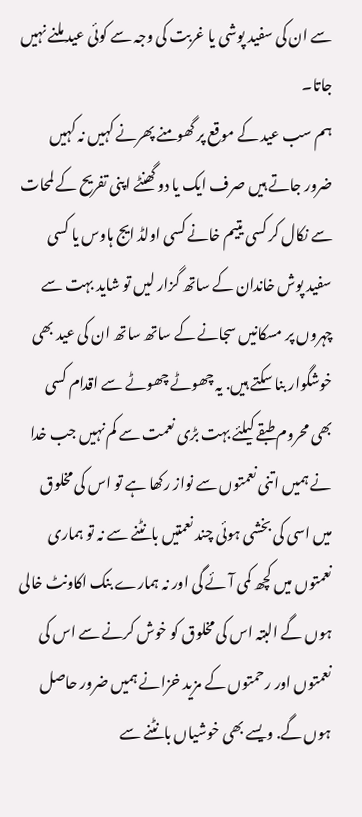سے ان کی سفید پوشی یا غربت کی وجہ سے کوئی عید ملنے نہیں جاتا۔
ہم سب عید کے موقع پر گھومنے پھرنے کہیں نہ کہیں ضرور جاتے ہیں صرف ایک یا دو گھنٹے اپنی تفریح کے لمحات سے نکال کر کسی یتیم خانے کسی اولڈ ایج ہاوس یا کسی سفید پوش خاندان کے ساتھ گزار لیں تو شاید بہت سے چہروں پر مسکانیں سجانے کے ساتھ ساتھ ان کی عید بھی خوشگوار بنا سکتے ہیں. یہ چھوٹے چھوٹے سے اقدام کسی بھی محروم طبقے کیلئے بہت بڑی نعمت سے کم نہیں جب خدا نے ہمیں اتنی نعمتوں سے نواز رکھا ہے تو اس کی مخلوق میں اسی کی بخشی ہوئی چند نعمتیں بانٹنے سے نہ تو ہماری نعمتوں میں کچھ کمی آئے گی اور نہ ہمارے بنک اکاونٹ خالی ہوں گے البتہ اس کی مخلوق کو خوش کرنے سے اس کی نعمتوں اور رحمتوں کے مزید خزانے ہمیں ضرور حاصل ہوں گے. ویسے بھی خوشیاں بانٹنے سے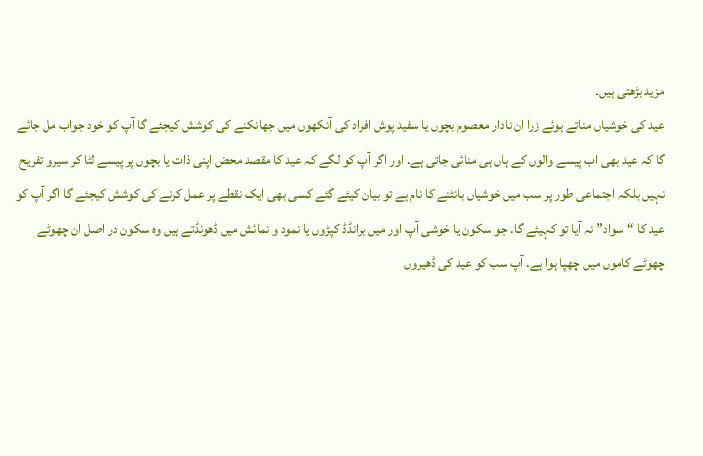مزید بڑھتی ہیں۔
عید کی خوشیاں مناتے ہوئے زرا ان نادار معصوم بچوں یا سفید پوش افراد کی آنکھوں میں جھانکنے کی کوشش کیجئے گا آپ کو خود جواب مل جائے گا کہ عید بھی اب پیسے والوں کے ہاں ہی منائی جاتی ہے. اور اگر آپ کو لگے کہ عید کا مقصد محض اپنی ذات یا بچوں پر پیسے لٹا کر سیرو تفریح نہیں بلکہ اجتماعی طور پر سب میں خوشیاں بانٹنے کا نام ہے تو بیان کیئے گئے کسی بھی ایک نقطے پر عمل کرنے کی کوشش کیجئے گا اگر آپ کو عید کا “سواد” نہ آیا تو کہیئے گا. جو سکون یا خوشی آپ اور میں برانڈڈ کپڑوں یا نمود و نمائش میں ڈھونڈتے ہیں وہ سکون در اصل ان چھوٹے چھوٹے کاموں میں چھپا ہوا ہے. آپ سب کو عید کی ڈھیروں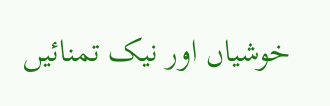خوشیاں اور نیک تمنائیں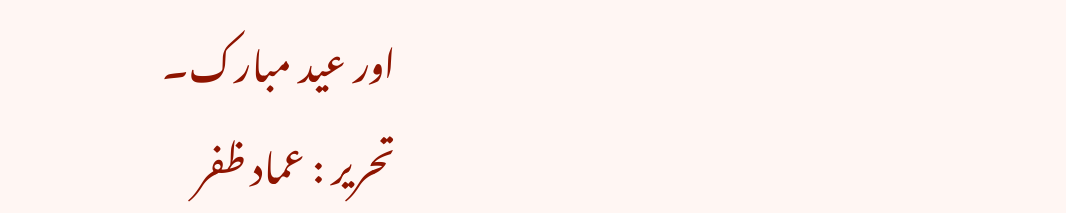اور عید مبارک۔
تحریر : عماد ظفر